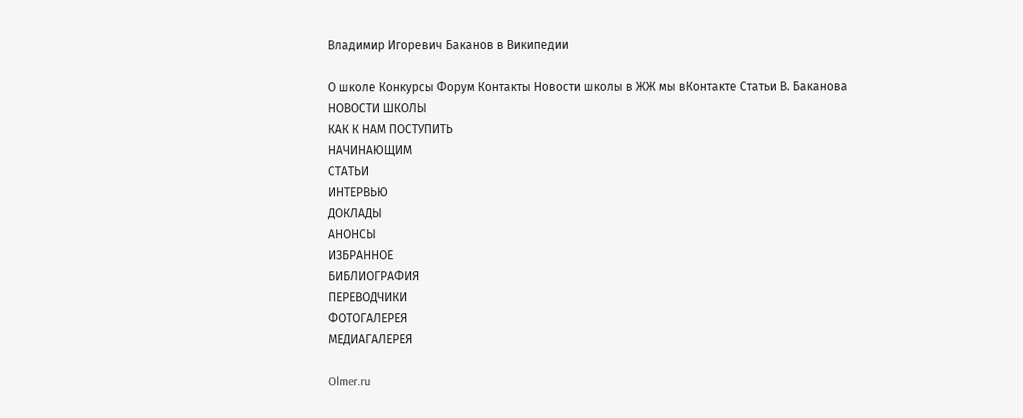Владимир Игоревич Баканов в Википедии

О школе Конкурсы Форум Контакты Новости школы в ЖЖ мы вКонтакте Статьи В. Баканова
НОВОСТИ ШКОЛЫ
КАК К НАМ ПОСТУПИТЬ
НАЧИНАЮЩИМ
СТАТЬИ
ИНТЕРВЬЮ
ДОКЛАДЫ
АНОНСЫ
ИЗБРАННОЕ
БИБЛИОГРАФИЯ
ПЕРЕВОДЧИКИ
ФОТОГАЛЕРЕЯ
МЕДИАГАЛЕРЕЯ

Olmer.ru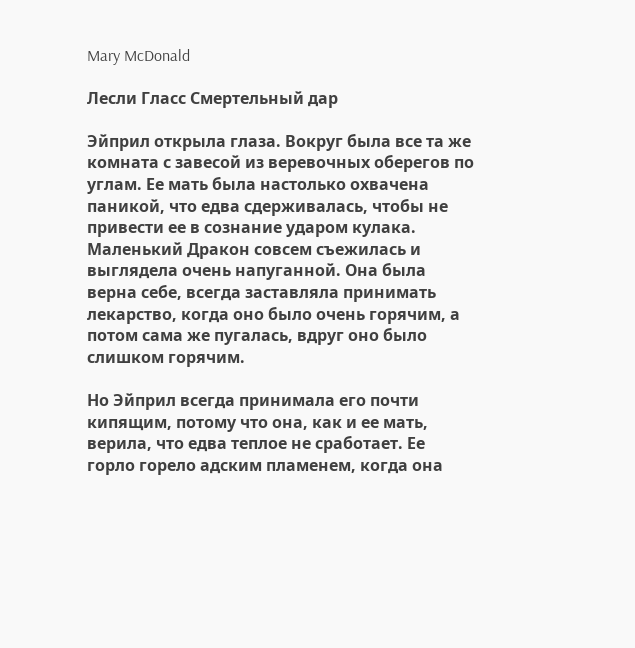Mary McDonald

Лесли Гласс Смертельный дар

Эйприл открыла глаза. Вокруг была все та же комната с завесой из веревочных оберегов по углам. Ее мать была настолько охвачена паникой, что едва сдерживалась, чтобы не привести ее в сознание ударом кулака. Маленький Дракон совсем съежилась и выглядела очень напуганной. Она была верна себе, всегда заставляла принимать лекарство, когда оно было очень горячим, а потом сама же пугалась, вдруг оно было слишком горячим.

Но Эйприл всегда принимала его почти кипящим, потому что она, как и ее мать, верила, что едва теплое не сработает. Ее горло горело адским пламенем, когда она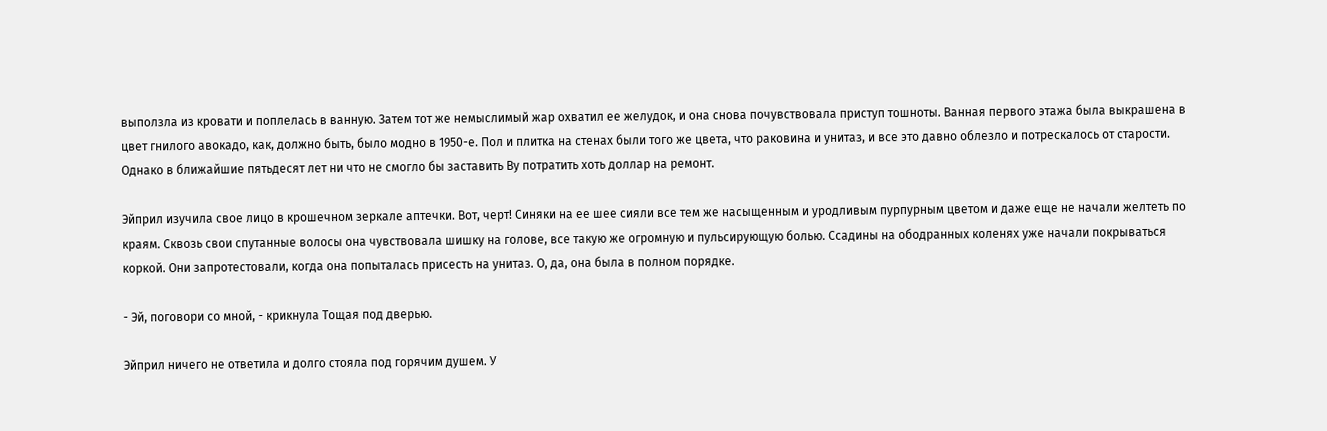выползла из кровати и поплелась в ванную. Затем тот же немыслимый жар охватил ее желудок, и она снова почувствовала приступ тошноты. Ванная первого этажа была выкрашена в цвет гнилого авокадо, как, должно быть, было модно в 1950-е. Пол и плитка на стенах были того же цвета, что раковина и унитаз, и все это давно облезло и потрескалось от старости. Однако в ближайшие пятьдесят лет ни что не смогло бы заставить Ву потратить хоть доллар на ремонт.

Эйприл изучила свое лицо в крошечном зеркале аптечки. Вот, черт! Синяки на ее шее сияли все тем же насыщенным и уродливым пурпурным цветом и даже еще не начали желтеть по краям. Сквозь свои спутанные волосы она чувствовала шишку на голове, все такую же огромную и пульсирующую болью. Ссадины на ободранных коленях уже начали покрываться коркой. Они запротестовали, когда она попыталась присесть на унитаз. О, да, она была в полном порядке.

- Эй, поговори со мной, - крикнула Тощая под дверью.

Эйприл ничего не ответила и долго стояла под горячим душем. У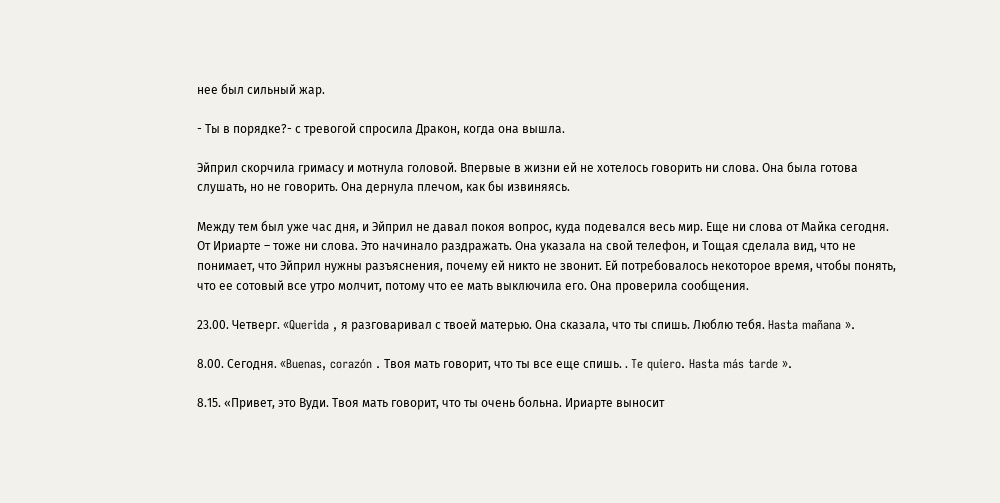нее был сильный жар.

- Ты в порядке?- с тревогой спросила Дракон, когда она вышла.

Эйприл скорчила гримасу и мотнула головой. Впервые в жизни ей не хотелось говорить ни слова. Она была готова слушать, но не говорить. Она дернула плечом, как бы извиняясь.

Между тем был уже час дня, и Эйприл не давал покоя вопрос, куда подевался весь мир. Еще ни слова от Майка сегодня. От Ириарте – тоже ни слова. Это начинало раздражать. Она указала на свой телефон, и Тощая сделала вид, что не понимает, что Эйприл нужны разъяснения, почему ей никто не звонит. Ей потребовалось некоторое время, чтобы понять, что ее сотовый все утро молчит, потому что ее мать выключила его. Она проверила сообщения.

23.00. Четверг. «Querida , я разговаривал с твоей матерью. Она сказала, что ты спишь. Люблю тебя. Hasta mañana ».

8.00. Сегодня. «Buenas, corazón . Твоя мать говорит, что ты все еще спишь. . Te quiero. Hasta más tarde ».

8.15. «Привет, это Вуди. Твоя мать говорит, что ты очень больна. Ириарте выносит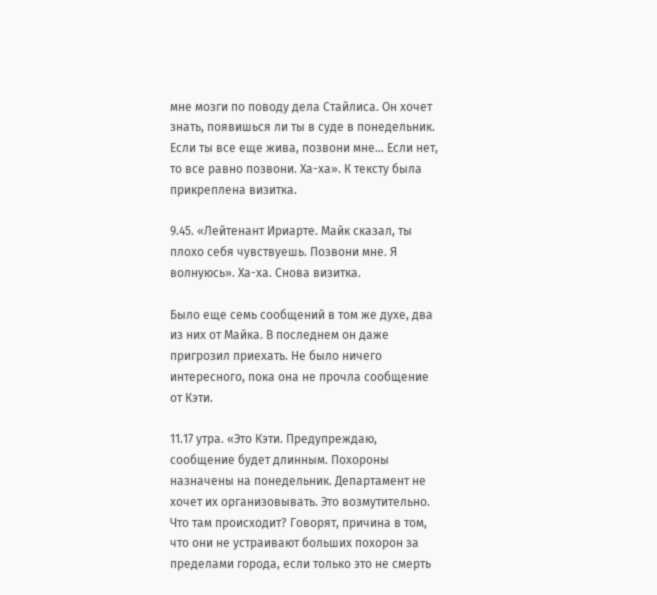мне мозги по поводу дела Стайлиса. Он хочет знать, появишься ли ты в суде в понедельник. Если ты все еще жива, позвони мне... Если нет, то все равно позвони. Ха-ха». К тексту была прикреплена визитка.

9.45. «Лейтенант Ириарте. Майк сказал, ты плохо себя чувствуешь. Позвони мне. Я волнуюсь». Ха-ха. Снова визитка.

Было еще семь сообщений в том же духе, два из них от Майка. В последнем он даже пригрозил приехать. Не было ничего интересного, пока она не прочла сообщение от Кэти.

11.17 утра. «Это Кэти. Предупреждаю, сообщение будет длинным. Похороны назначены на понедельник. Департамент не хочет их организовывать. Это возмутительно. Что там происходит? Говорят, причина в том, что они не устраивают больших похорон за пределами города, если только это не смерть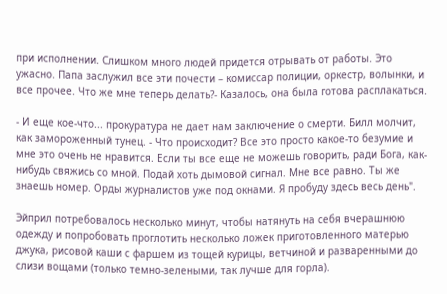при исполнении. Слишком много людей придется отрывать от работы. Это ужасно. Папа заслужил все эти почести – комиссар полиции, оркестр, волынки, и все прочее. Что же мне теперь делать?- Казалось, она была готова расплакаться.

- И еще кое-что... прокуратура не дает нам заключение о смерти. Билл молчит, как замороженный тунец. - Что происходит? Все это просто какое-то безумие и мне это очень не нравится. Если ты все еще не можешь говорить, ради Бога, как-нибудь свяжись со мной. Подай хоть дымовой сигнал. Мне все равно. Ты же знаешь номер. Орды журналистов уже под окнами. Я пробуду здесь весь день".

Эйприл потребовалось несколько минут, чтобы натянуть на себя вчерашнюю одежду и попробовать проглотить несколько ложек приготовленного матерью джука, рисовой каши с фаршем из тощей курицы, ветчиной и разваренными до слизи вощами (только темно-зелеными, так лучше для горла).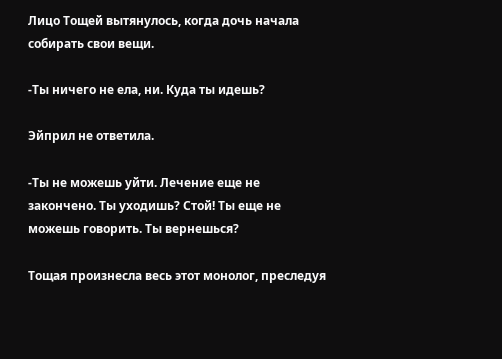Лицо Тощей вытянулось, когда дочь начала собирать свои вещи.

-Ты ничего не ела, ни. Куда ты идешь?

Эйприл не ответила.

-Ты не можешь уйти. Лечение еще не закончено. Ты уходишь? Стой! Ты еще не можешь говорить. Ты вернешься?

Тощая произнесла весь этот монолог, преследуя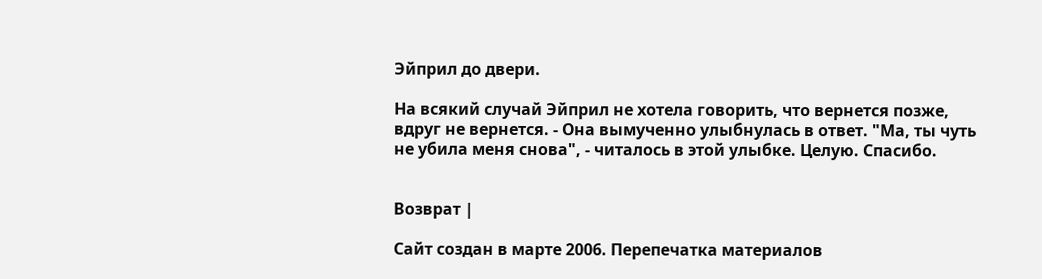Эйприл до двери.

На всякий случай Эйприл не хотела говорить, что вернется позже, вдруг не вернется. - Она вымученно улыбнулась в ответ. "Ма, ты чуть не убила меня снова", - читалось в этой улыбке. Целую. Спасибо.


Возврат |

Сайт создан в марте 2006. Перепечатка материалов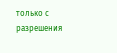только с разрешения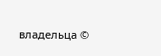владельца ©